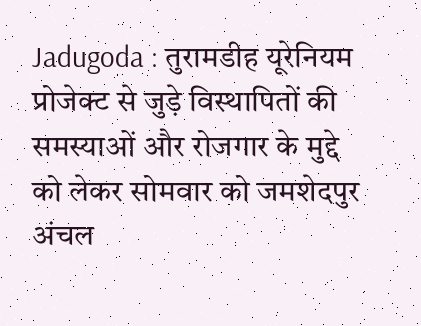Jadugoda : तुरामडीह यूरेनियम प्रोजेक्ट से जुड़े विस्थापितों की समस्याओं और रोजगार के मुद्दे को लेकर सोमवार को जमशेदपुर अंचल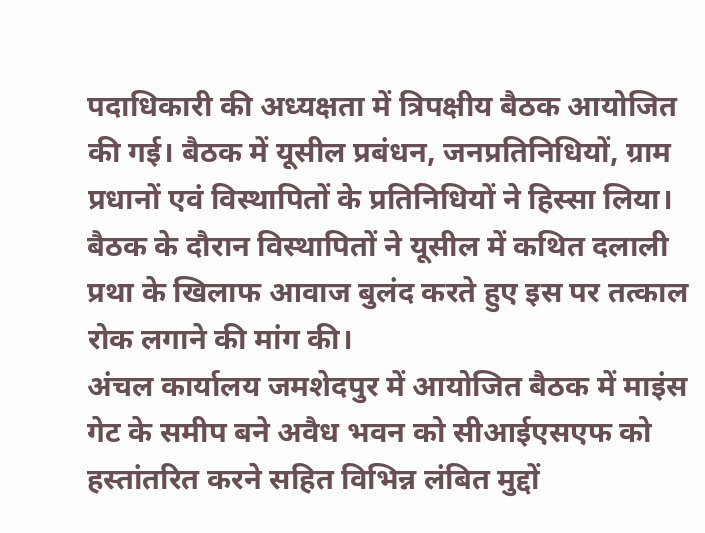पदाधिकारी की अध्यक्षता में त्रिपक्षीय बैठक आयोजित की गई। बैठक में यूसील प्रबंधन, जनप्रतिनिधियों, ग्राम प्रधानों एवं विस्थापितों के प्रतिनिधियों ने हिस्सा लिया। बैठक के दौरान विस्थापितों ने यूसील में कथित दलाली प्रथा के खिलाफ आवाज बुलंद करते हुए इस पर तत्काल रोक लगाने की मांग की।
अंचल कार्यालय जमशेदपुर में आयोजित बैठक में माइंस गेट के समीप बने अवैध भवन को सीआईएसएफ को हस्तांतरित करने सहित विभिन्न लंबित मुद्दों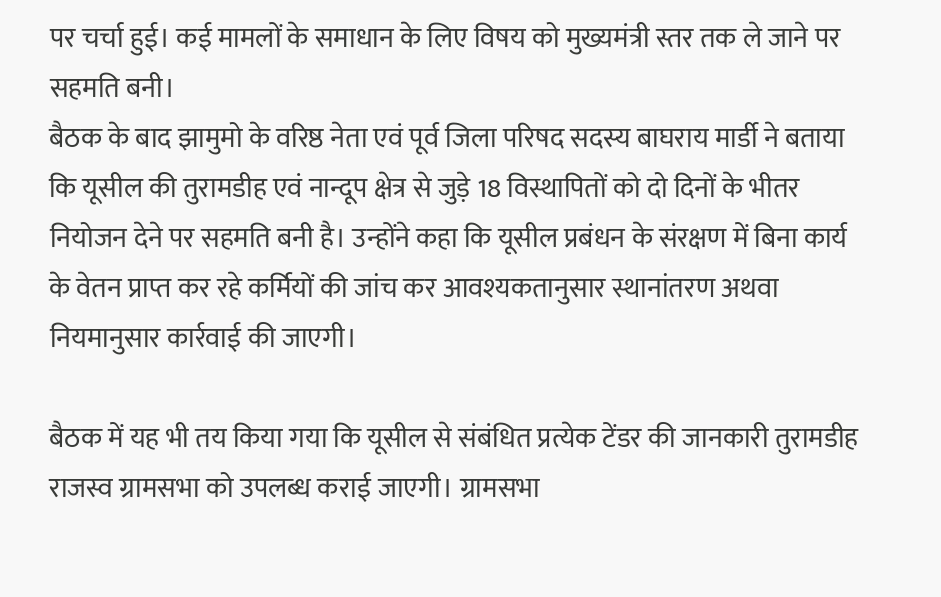पर चर्चा हुई। कई मामलों के समाधान के लिए विषय को मुख्यमंत्री स्तर तक ले जाने पर सहमति बनी।
बैठक के बाद झामुमो के वरिष्ठ नेता एवं पूर्व जिला परिषद सदस्य बाघराय मार्डी ने बताया कि यूसील की तुरामडीह एवं नान्दूप क्षेत्र से जुड़े 18 विस्थापितों को दो दिनों के भीतर नियोजन देने पर सहमति बनी है। उन्होंने कहा कि यूसील प्रबंधन के संरक्षण में बिना कार्य के वेतन प्राप्त कर रहे कर्मियों की जांच कर आवश्यकतानुसार स्थानांतरण अथवा नियमानुसार कार्रवाई की जाएगी।

बैठक में यह भी तय किया गया कि यूसील से संबंधित प्रत्येक टेंडर की जानकारी तुरामडीह राजस्व ग्रामसभा को उपलब्ध कराई जाएगी। ग्रामसभा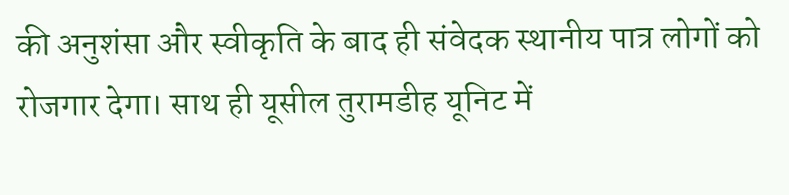की अनुशंसा और स्वीकृति के बाद ही संवेदक स्थानीय पात्र लोगों को रोजगार देगा। साथ ही यूसील तुरामडीह यूनिट में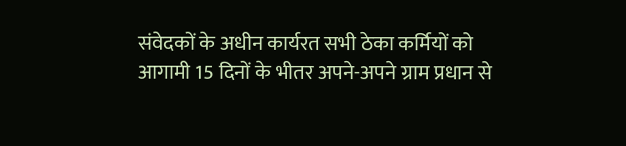संवेदकों के अधीन कार्यरत सभी ठेका कर्मियों को आगामी 15 दिनों के भीतर अपने-अपने ग्राम प्रधान से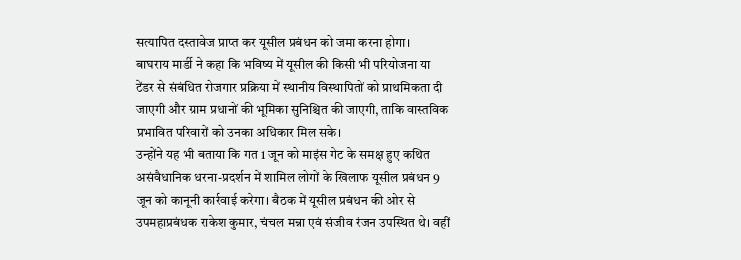सत्यापित दस्तावेज प्राप्त कर यूसील प्रबंधन को जमा करना होगा।
बाघराय मार्डी ने कहा कि भविष्य में यूसील की किसी भी परियोजना या टेंडर से संबंधित रोजगार प्रक्रिया में स्थानीय विस्थापितों को प्राथमिकता दी जाएगी और ग्राम प्रधानों की भूमिका सुनिश्चित की जाएगी, ताकि वास्तविक प्रभावित परिवारों को उनका अधिकार मिल सके।
उन्होंने यह भी बताया कि गत 1 जून को माइंस गेट के समक्ष हुए कथित असंवैधानिक धरना-प्रदर्शन में शामिल लोगों के खिलाफ यूसील प्रबंधन 9 जून को कानूनी कार्रवाई करेगा। बैठक में यूसील प्रबंधन की ओर से उपमहाप्रबंधक राकेश कुमार, चंचल मन्ना एवं संजीव रंजन उपस्थित थे। वहीं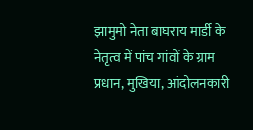झामुमो नेता बाघराय मार्डी के नेतृत्व में पांच गांवों के ग्राम प्रधान, मुखिया, आंदोलनकारी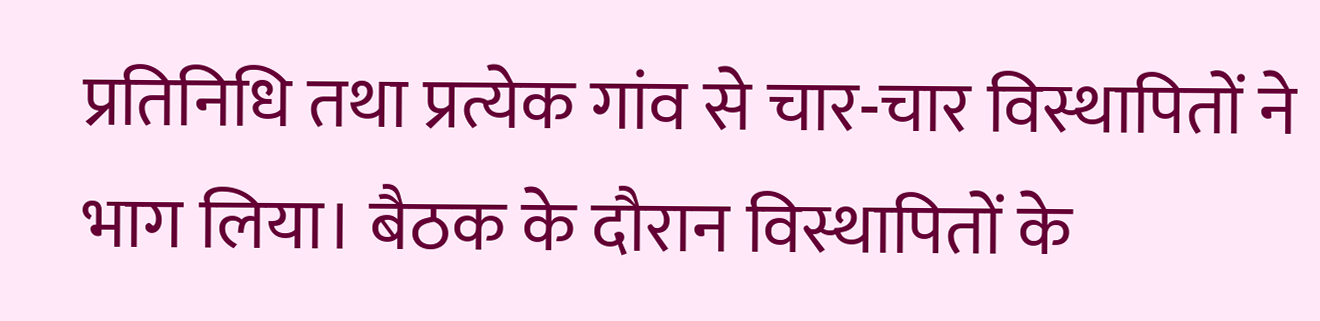प्रतिनिधि तथा प्रत्येक गांव से चार-चार विस्थापितों ने भाग लिया। बैठक के दौरान विस्थापितों के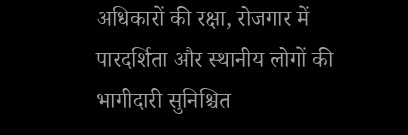अधिकारों की रक्षा, रोजगार में पारदर्शिता और स्थानीय लोगों की भागीदारी सुनिश्चित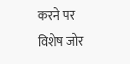करने पर विशेष जोर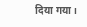दिया गया।